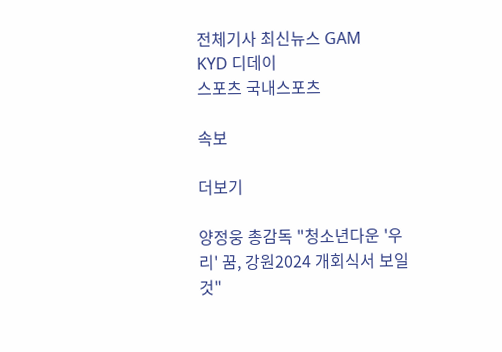전체기사 최신뉴스 GAM
KYD 디데이
스포츠 국내스포츠

속보

더보기

양정웅 총감독 "청소년다운 '우리' 꿈, 강원2024 개회식서 보일 것"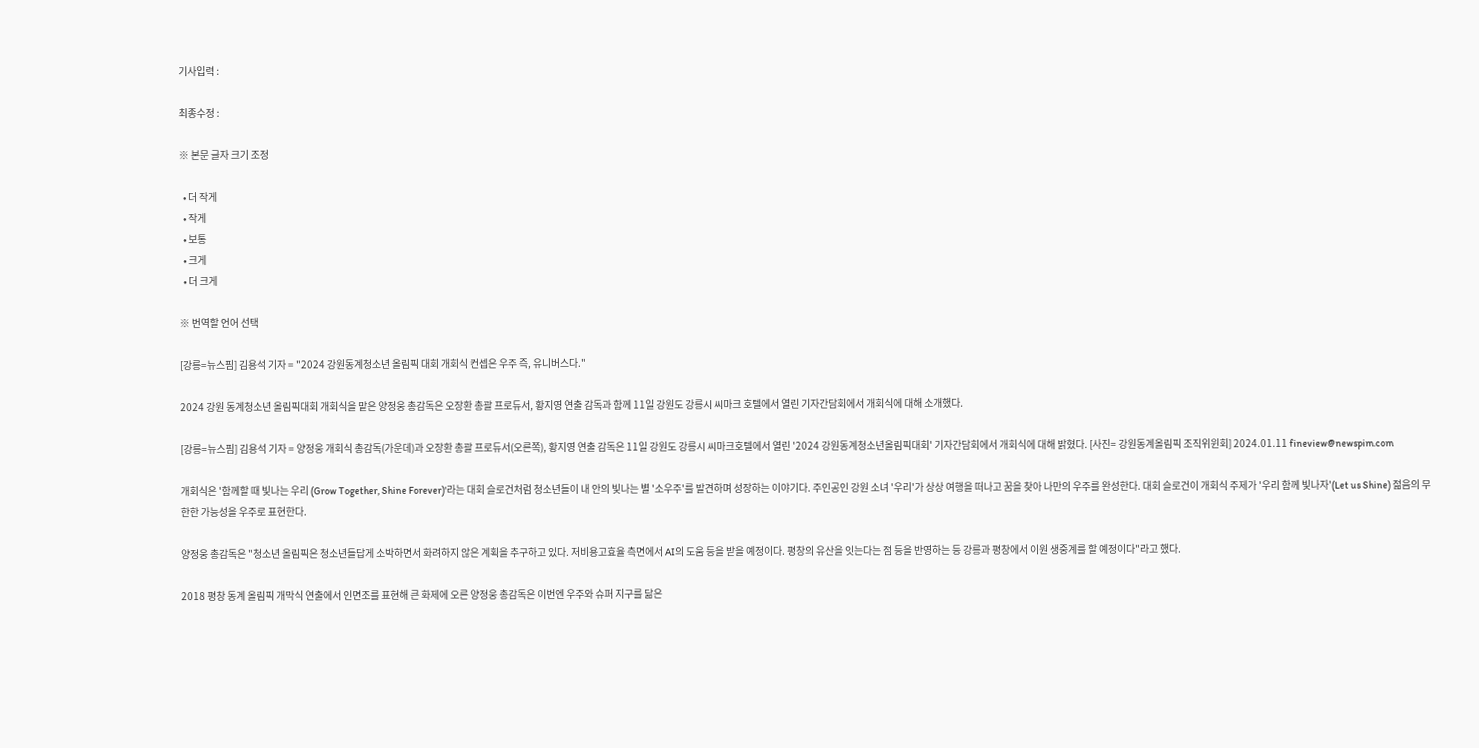기사입력 :

최종수정 :

※ 본문 글자 크기 조정

  • 더 작게
  • 작게
  • 보통
  • 크게
  • 더 크게

※ 번역할 언어 선택

[강릉=뉴스핌] 김용석 기자 = "2024 강원동계청소년 올림픽 대회 개회식 컨셉은 우주 즉, 유니버스다."

2024 강원 동계청소년 올림픽대회 개회식을 맡은 양정웅 총감독은 오장환 총괄 프로듀서, 황지영 연출 감독과 함께 11일 강원도 강릉시 씨마크 호텔에서 열린 기자간담회에서 개회식에 대해 소개했다.

[강릉=뉴스핌] 김용석 기자 = 양정웅 개회식 총감독(가운데)과 오장환 총괄 프로듀서(오른쪽), 황지영 연출 감독은 11일 강원도 강릉시 씨마크호텔에서 열린 '2024 강원동계청소년올림픽대회' 기자간담회에서 개회식에 대해 밝혔다. [사진= 강원동계올림픽 조직위윈회] 2024.01.11 fineview@newspim.com

개회식은 '함께할 때 빛나는 우리 (Grow Together, Shine Forever)'라는 대회 슬로건처럼 청소년들이 내 안의 빛나는 별 '소우주'를 발견하며 성장하는 이야기다. 주인공인 강원 소녀 '우리'가 상상 여행을 떠나고 꿈을 찾아 나만의 우주를 완성한다. 대회 슬로건이 개회식 주제가 '우리 함께 빛나자'(Let us Shine) 젊음의 무한한 가능성을 우주로 표현한다.

양정웅 총감독은 "청소년 올림픽은 청소년들답게 소박하면서 화려하지 않은 계획을 추구하고 있다. 저비용고효율 측면에서 AI의 도움 등을 받을 예정이다. 평창의 유산을 잇는다는 점 등을 반영하는 등 강릉과 평창에서 이원 생중계를 할 예정이다"라고 했다.

2018 평창 동계 올림픽 개막식 연출에서 인면조를 표현해 큰 화제에 오른 양정웅 총감독은 이번엔 우주와 슈퍼 지구를 닮은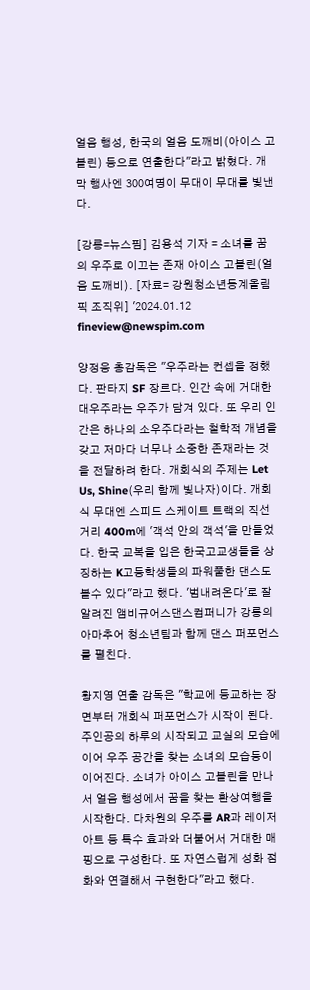얼음 행성, 한국의 얼음 도깨비(아이스 고블린) 등으로 연출한다"라고 밝혔다. 개막 행사엔 300여명이 무대이 무대를 빛낸다.

[강릉=뉴스핌] 김용석 기자 = 소녀를 꿈의 우주로 이끄는 존재 아이스 고블린(얼음 도깨비). [자료= 강원청소년동계올림픽 조직위] '2024.01.12 fineview@newspim.com

양정웅 총감독은 "우주라는 컨셉을 정했다. 판타지 SF 장르다. 인간 속에 거대한 대우주라는 우주가 담겨 있다. 또 우리 인간은 하나의 소우주다라는 철학적 개념을 갖고 저마다 너무나 소중한 존재라는 것을 전달하려 한다. 개회식의 주제는 Let Us, Shine(우리 함께 빛나자)이다. 개회식 무대엔 스피드 스케이트 트랙의 직선거리 400m에 '객석 안의 객석'을 만들었다. 한국 교복을 입은 한국고교생들을 상징하는 K고등학생들의 파워풀한 댄스도 볼수 있다"라고 했다. '범내려온다'로 잘 알려진 앰비규어스댄스컴퍼니가 강릉의 아마추어 청소년팀과 함께 댄스 퍼포먼스를 펼친다.

황지영 연출 감독은 "학교에 등교하는 장면부터 개회식 퍼포먼스가 시작이 된다. 주인공의 하루의 시작되고 교실의 모습에 이어 우주 공간을 찾는 소녀의 모습등이 이어진다. 소녀가 아이스 고블린을 만나서 얼음 행성에서 꿈을 찾는 환상여행을 시작한다. 다차원의 우주를 AR과 레이저 아트 등 특수 효과와 더불어서 거대한 매핑으로 구성한다. 또 자연스럽게 성화 점화와 연결해서 구현한다"라고 했다.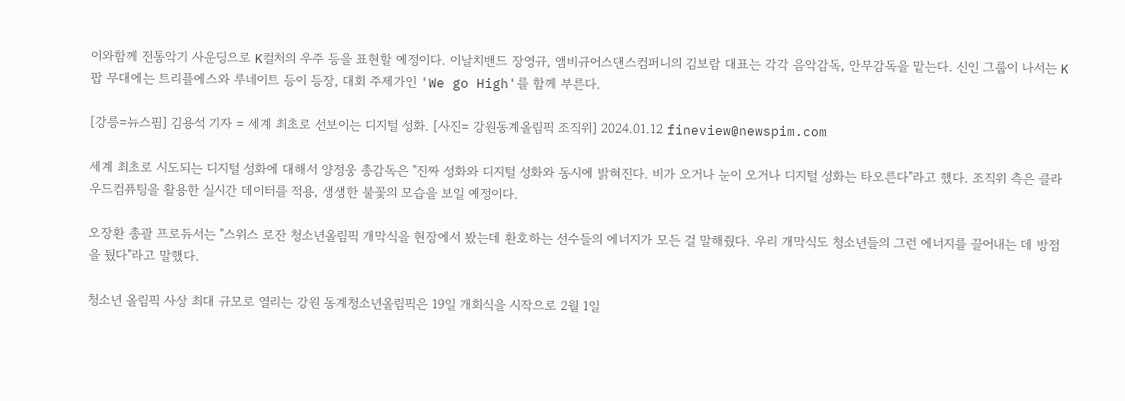이와함께 전통악기 사운딩으로 K컬처의 우주 등을 표현할 예정이다. 이날치밴드 장영규, 앰비규어스댄스컴퍼니의 김보람 대표는 각각 음악감독, 안무감독을 맡는다. 신인 그룹이 나서는 K팝 무대에는 트리플에스와 루네이트 등이 등장, 대회 주제가인 'We go High'를 함께 부른다.

[강릉=뉴스핌] 김용석 기자 = 세계 최초로 선보이는 디지털 성화. [사진= 강원동계올림픽 조직위] 2024.01.12 fineview@newspim.com

세계 최초로 시도되는 디지털 성화에 대해서 양정웅 총감독은 "진짜 성화와 디지털 성화와 동시에 밝혀진다. 비가 오거나 눈이 오거나 디지털 성화는 타오른다"라고 했다. 조직위 측은 클라우드컴퓨팅을 활용한 실시간 데이터를 적용, 생생한 불꽃의 모습을 보일 예정이다.

오장환 총괄 프로듀서는 "스위스 로잔 청소년올림픽 개막식을 현장에서 봤는데 환호하는 선수들의 에너지가 모든 걸 말해줬다. 우리 개막식도 청소년들의 그런 에너지를 끌어내는 데 방점을 뒀다"라고 말했다.

청소년 올림픽 사상 최대 규모로 열리는 강원 동계청소년올림픽은 19일 개회식을 시작으로 2월 1일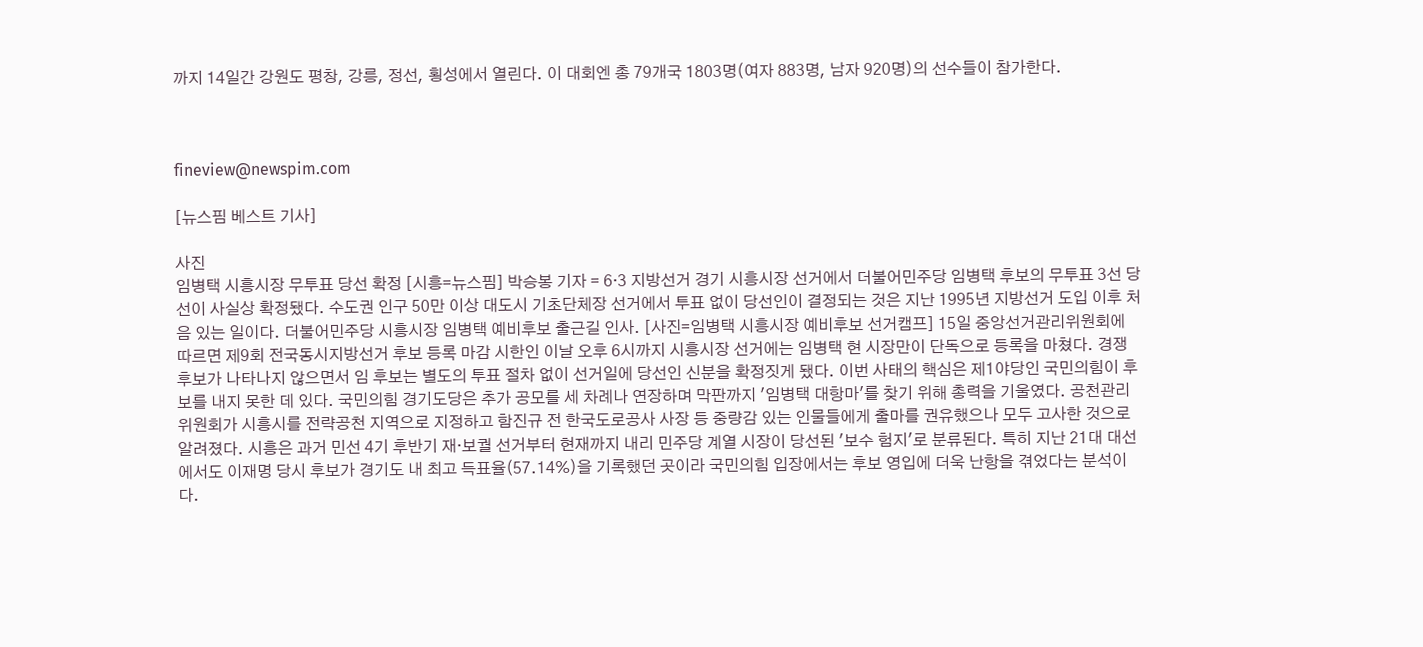까지 14일간 강원도 평창, 강릉, 정선, 횡성에서 열린다. 이 대회엔 총 79개국 1803명(여자 883명, 남자 920명)의 선수들이 참가한다.



fineview@newspim.com

[뉴스핌 베스트 기사]

사진
임병택 시흥시장 무투표 당선 확정 [시흥=뉴스핌] 박승봉 기자 = 6·3 지방선거 경기 시흥시장 선거에서 더불어민주당 임병택 후보의 무투표 3선 당선이 사실상 확정됐다. 수도권 인구 50만 이상 대도시 기초단체장 선거에서 투표 없이 당선인이 결정되는 것은 지난 1995년 지방선거 도입 이후 처음 있는 일이다. 더불어민주당 시흥시장 임병택 예비후보 출근길 인사. [사진=임병택 시흥시장 예비후보 선거캠프] 15일 중앙선거관리위원회에 따르면 제9회 전국동시지방선거 후보 등록 마감 시한인 이날 오후 6시까지 시흥시장 선거에는 임병택 현 시장만이 단독으로 등록을 마쳤다. 경쟁 후보가 나타나지 않으면서 임 후보는 별도의 투표 절차 없이 선거일에 당선인 신분을 확정짓게 됐다. 이번 사태의 핵심은 제1야당인 국민의힘이 후보를 내지 못한 데 있다. 국민의힘 경기도당은 추가 공모를 세 차례나 연장하며 막판까지 '임병택 대항마'를 찾기 위해 총력을 기울였다. 공천관리위원회가 시흥시를 전략공천 지역으로 지정하고 함진규 전 한국도로공사 사장 등 중량감 있는 인물들에게 출마를 권유했으나 모두 고사한 것으로 알려졌다. 시흥은 과거 민선 4기 후반기 재·보궐 선거부터 현재까지 내리 민주당 계열 시장이 당선된 '보수 험지'로 분류된다. 특히 지난 21대 대선에서도 이재명 당시 후보가 경기도 내 최고 득표율(57.14%)을 기록했던 곳이라 국민의힘 입장에서는 후보 영입에 더욱 난항을 겪었다는 분석이다.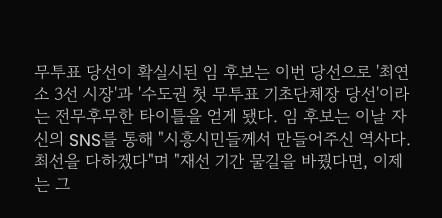무투표 당선이 확실시된 임 후보는 이번 당선으로 '최연소 3선 시장'과 '수도권 첫 무투표 기초단체장 당선'이라는 전무후무한 타이틀을 얻게 됐다. 임 후보는 이날 자신의 SNS를 통해 "시흥시민들께서 만들어주신 역사다. 최선을 다하겠다"며 "재선 기간 물길을 바꿨다면, 이제는 그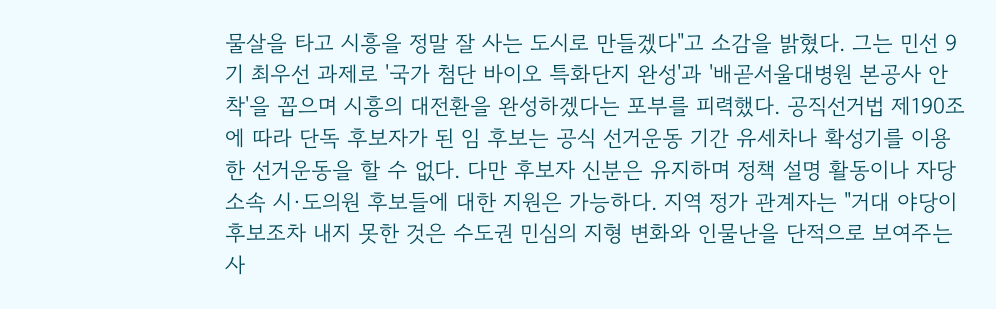물살을 타고 시흥을 정말 잘 사는 도시로 만들겠다"고 소감을 밝혔다. 그는 민선 9기 최우선 과제로 '국가 첨단 바이오 특화단지 완성'과 '배곧서울대병원 본공사 안착'을 꼽으며 시흥의 대전환을 완성하겠다는 포부를 피력했다. 공직선거법 제190조에 따라 단독 후보자가 된 임 후보는 공식 선거운동 기간 유세차나 확성기를 이용한 선거운동을 할 수 없다. 다만 후보자 신분은 유지하며 정책 설명 활동이나 자당 소속 시·도의원 후보들에 대한 지원은 가능하다. 지역 정가 관계자는 "거대 야당이 후보조차 내지 못한 것은 수도권 민심의 지형 변화와 인물난을 단적으로 보여주는 사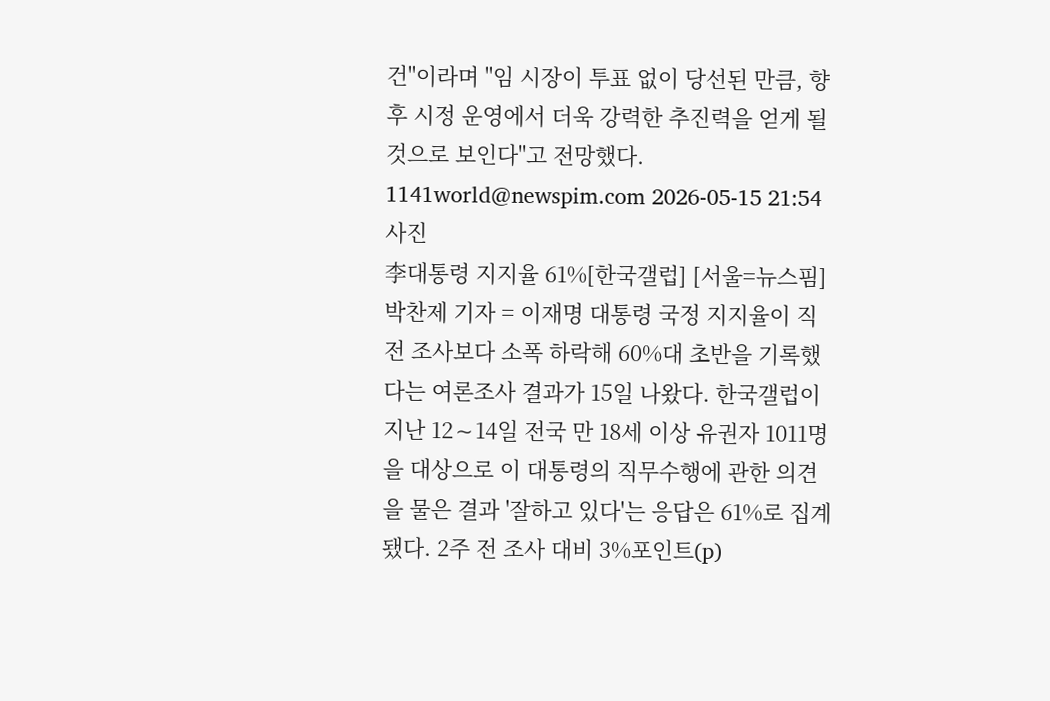건"이라며 "임 시장이 투표 없이 당선된 만큼, 향후 시정 운영에서 더욱 강력한 추진력을 얻게 될 것으로 보인다"고 전망했다. 1141world@newspim.com 2026-05-15 21:54
사진
李대통령 지지율 61%[한국갤럽] [서울=뉴스핌] 박찬제 기자 = 이재명 대통령 국정 지지율이 직전 조사보다 소폭 하락해 60%대 초반을 기록했다는 여론조사 결과가 15일 나왔다. 한국갤럽이 지난 12∼14일 전국 만 18세 이상 유권자 1011명을 대상으로 이 대통령의 직무수행에 관한 의견을 물은 결과 '잘하고 있다'는 응답은 61%로 집계됐다. 2주 전 조사 대비 3%포인트(p)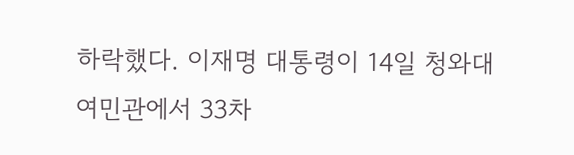하락했다. 이재명 대통령이 14일 청와대 여민관에서 33차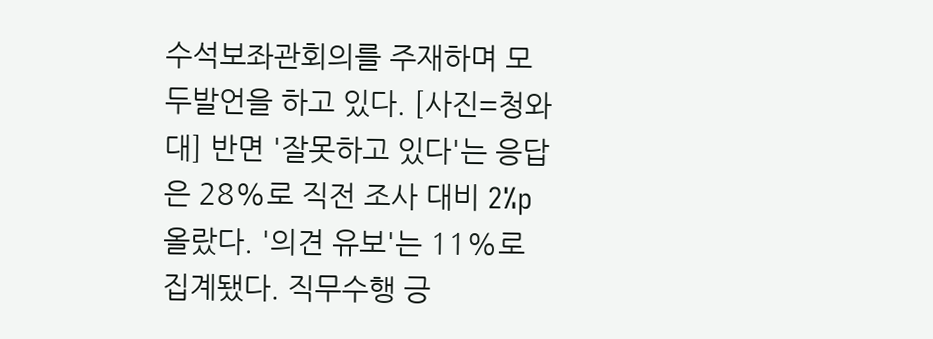수석보좌관회의를 주재하며 모두발언을 하고 있다. [사진=청와대] 반면 '잘못하고 있다'는 응답은 28%로 직전 조사 대비 2%p 올랐다. '의견 유보'는 11%로 집계됐다. 직무수행 긍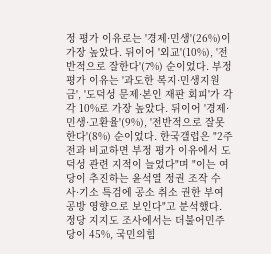정 평가 이유로는 '경제·민생'(26%)이 가장 높았다. 뒤이어 '외교'(10%), '전반적으로 잘한다'(7%) 순이었다. 부정평가 이유는 '과도한 복지·민생지원금', '도덕성 문제·본인 재판 회피'가 각각 10%로 가장 높았다. 뒤이어 '경제·민생·고환율'(9%), '전반적으로 잘못한다'(8%) 순이었다. 한국갤럽은 "2주 전과 비교하면 부정 평가 이유에서 도덕성 관련 지적이 늘었다"며 "이는 여당이 추진하는 윤석열 정권 조작 수사·기소 특검에 공소 취소 권한 부여 공방 영향으로 보인다"고 분석했다. 정당 지지도 조사에서는 더불어민주당이 45%, 국민의힘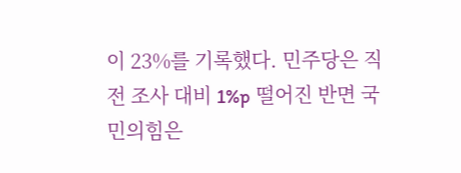이 23%를 기록했다. 민주당은 직전 조사 대비 1%p 떨어진 반면 국민의힘은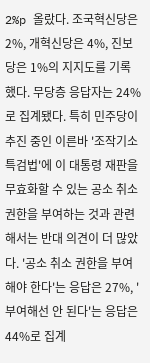2%p 올랐다. 조국혁신당은 2%, 개혁신당은 4%, 진보당은 1%의 지지도를 기록했다. 무당층 응답자는 24%로 집계됐다. 특히 민주당이 추진 중인 이른바 '조작기소 특검법'에 이 대통령 재판을 무효화할 수 있는 공소 취소 권한을 부여하는 것과 관련해서는 반대 의견이 더 많았다. '공소 취소 권한을 부여해야 한다'는 응답은 27%, '부여해선 안 된다'는 응답은 44%로 집계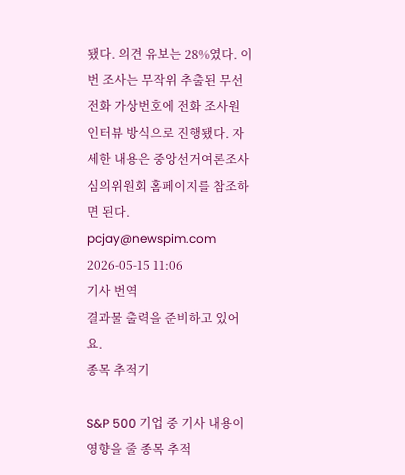됐다. 의견 유보는 28%였다. 이번 조사는 무작위 추출된 무선전화 가상번호에 전화 조사원 인터뷰 방식으로 진행됐다. 자세한 내용은 중앙선거여론조사심의위원회 홈페이지를 참조하면 된다. pcjay@newspim.com 2026-05-15 11:06
기사 번역
결과물 출력을 준비하고 있어요.
종목 추적기

S&P 500 기업 중 기사 내용이 영향을 줄 종목 추적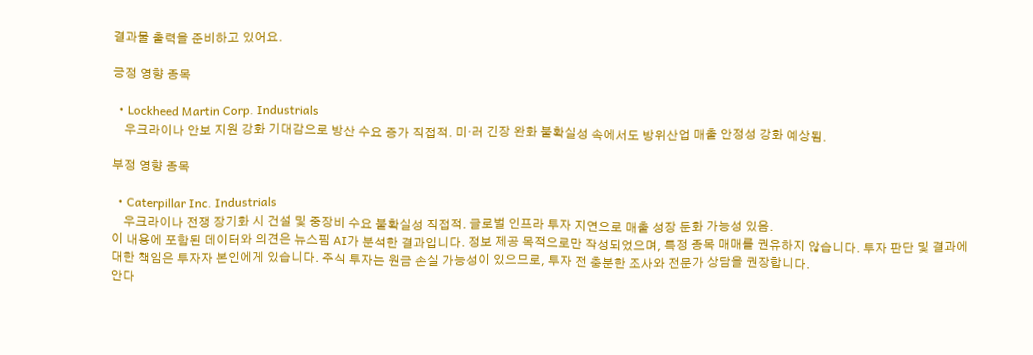결과물 출력을 준비하고 있어요.

긍정 영향 종목

  • Lockheed Martin Corp. Industrials
    우크라이나 안보 지원 강화 기대감으로 방산 수요 증가 직접적. 미·러 긴장 완화 불확실성 속에서도 방위산업 매출 안정성 강화 예상됨.

부정 영향 종목

  • Caterpillar Inc. Industrials
    우크라이나 전쟁 장기화 시 건설 및 중장비 수요 불확실성 직접적. 글로벌 인프라 투자 지연으로 매출 성장 둔화 가능성 있음.
이 내용에 포함된 데이터와 의견은 뉴스핌 AI가 분석한 결과입니다. 정보 제공 목적으로만 작성되었으며, 특정 종목 매매를 권유하지 않습니다. 투자 판단 및 결과에 대한 책임은 투자자 본인에게 있습니다. 주식 투자는 원금 손실 가능성이 있으므로, 투자 전 충분한 조사와 전문가 상담을 권장합니다.
안다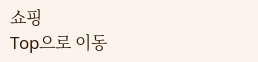쇼핑
Top으로 이동